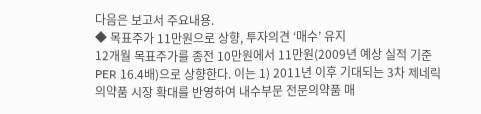다음은 보고서 주요내용.
◆ 목표주가 11만원으로 상향, 투자의견 ‘매수’ 유지
12개월 목표주가를 종전 10만원에서 11만원(2009년 예상 실적 기준 PER 16.4배)으로 상향한다. 이는 1) 2011년 이후 기대되는 3차 제네릭의약품 시장 확대를 반영하여 내수부문 전문의약품 매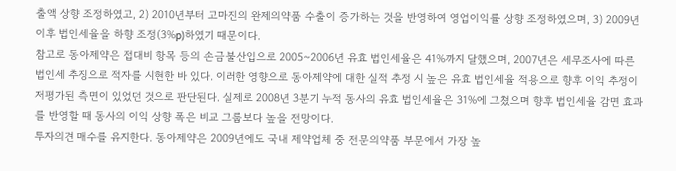출액 상향 조정하였고, 2) 2010년부터 고마진의 완제의약품 수출이 증가하는 것을 반영하여 영업이익률 상향 조정하였으며, 3) 2009년 이후 법인세율을 하향 조정(3%p)하였기 때문이다.
참고로 동아제약은 접대비 항목 등의 손금불산입으로 2005~2006년 유효 법인세율은 41%까지 달했으며, 2007년은 세무조사에 따른 법인세 추징으로 적자를 시현한 바 있다. 이러한 영향으로 동아제약에 대한 실적 추정 시 높은 유효 법인세율 적용으로 향후 이익 추정이 저평가된 측면이 있었던 것으로 판단된다. 실제로 2008년 3분기 누적 동사의 유효 법인세율은 31%에 그쳤으며 향후 법인세율 감면 효과를 반영할 때 동사의 이익 상향 폭은 비교 그룹보다 높을 전망이다.
투자의견 매수를 유지한다. 동아제약은 2009년에도 국내 제약업체 중 전문의약품 부문에서 가장 높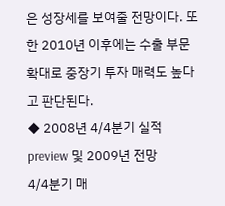은 성장세를 보여줄 전망이다. 또한 2010년 이후에는 수출 부문 확대로 중장기 투자 매력도 높다고 판단된다.
◆ 2008년 4/4분기 실적 preview 및 2009년 전망
4/4분기 매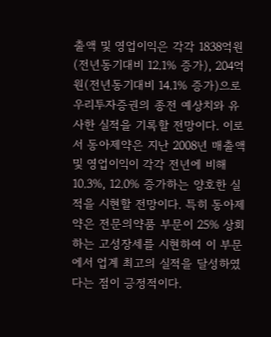출액 및 영업이익은 각각 1838억원(전년동기대비 12.1% 증가), 204억원(전년동기대비 14.1% 증가)으로 우리투자증권의 종전 예상치와 유사한 실적을 기록할 전망이다. 이로서 동아제약은 지난 2008년 매출액 및 영업이익이 각각 전년에 비해 10.3%, 12.0% 증가하는 양호한 실적을 시현할 전망이다. 특히 동아제약은 전문의약품 부문이 25% 상회하는 고성장세를 시현하여 이 부문에서 업계 최고의 실적을 달성하였다는 점이 긍정적이다.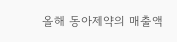올해 동아제약의 매출액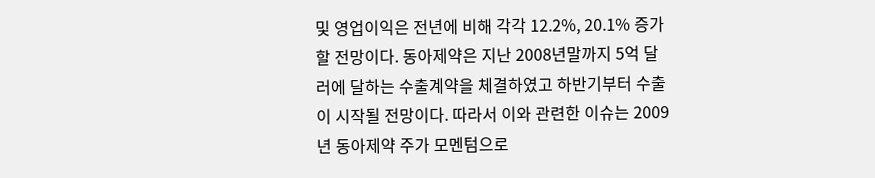및 영업이익은 전년에 비해 각각 12.2%, 20.1% 증가할 전망이다. 동아제약은 지난 2008년말까지 5억 달러에 달하는 수출계약을 체결하였고 하반기부터 수출이 시작될 전망이다. 따라서 이와 관련한 이슈는 2009년 동아제약 주가 모멘텀으로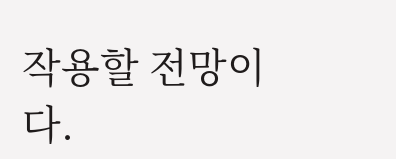작용할 전망이다.